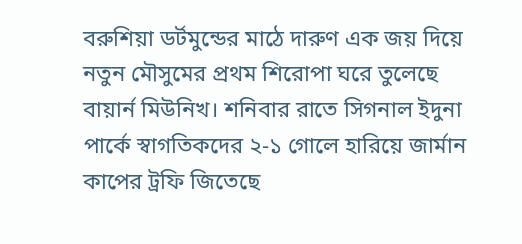বরুশিয়া ডর্টমুন্ডের মাঠে দারুণ এক জয় দিয়ে নতুন মৌসুমের প্রথম শিরোপা ঘরে তুলেছে বায়ার্ন মিউনিখ। শনিবার রাতে সিগনাল ইদুনা পার্কে স্বাগতিকদের ২-১ গোলে হারিয়ে জার্মান কাপের ট্রফি জিতেছে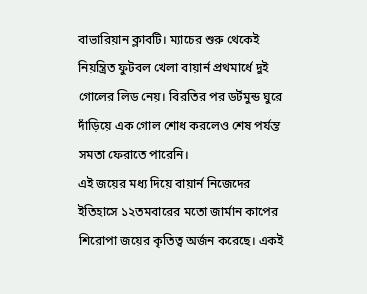বাভারিয়ান ক্লাবটি। ম্যাচের শুরু থেকেই নিয়ন্ত্রিত ফুটবল খেলা বায়ার্ন প্রথমার্ধে দুই গোলের লিড নেয়। বিরতির পর ডর্টমুন্ড ঘুরে দাঁড়িয়ে এক গোল শোধ করলেও শেষ পর্যন্ত সমতা ফেরাতে পারেনি।
এই জয়ের মধ্য দিয়ে বায়ার্ন নিজেদের ইতিহাসে ১২তমবারের মতো জার্মান কাপের শিরোপা জয়ের কৃতিত্ব অর্জন করেছে। একই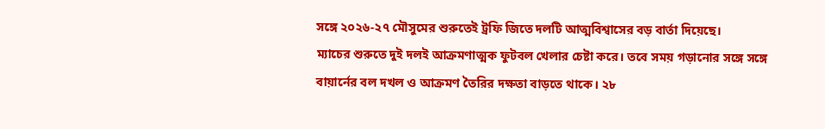সঙ্গে ২০২৬-২৭ মৌসুমের শুরুতেই ট্রফি জিতে দলটি আত্মবিশ্বাসের বড় বার্তা দিয়েছে।
ম্যাচের শুরুতে দুই দলই আক্রমণাত্মক ফুটবল খেলার চেষ্টা করে। তবে সময় গড়ানোর সঙ্গে সঙ্গে বায়ার্নের বল দখল ও আক্রমণ তৈরির দক্ষতা বাড়তে থাকে। ২৮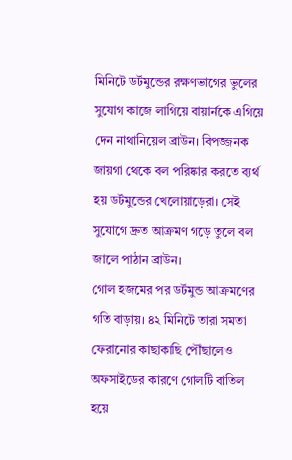মিনিটে ডর্টমুন্ডের রক্ষণভাগের ভুলের সুযোগ কাজে লাগিয়ে বায়ার্নকে এগিয়ে দেন নাথানিয়েল ব্রাউন। বিপজ্জনক জায়গা থেকে বল পরিষ্কার করতে ব্যর্থ হয় ডর্টমুন্ডের খেলোয়াড়েরা। সেই সুযোগে দ্রুত আক্রমণ গড়ে তুলে বল জালে পাঠান ব্রাউন।
গোল হজমের পর ডর্টমুন্ড আক্রমণের গতি বাড়ায়। ৪২ মিনিটে তারা সমতা ফেরানোর কাছাকাছি পৌঁছালেও অফসাইডের কারণে গোলটি বাতিল হয়ে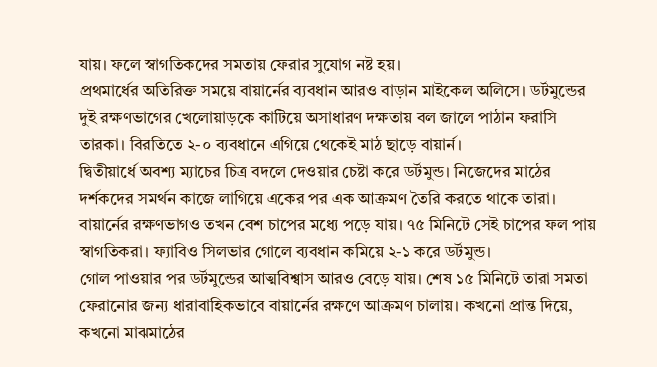যায়। ফলে স্বাগতিকদের সমতায় ফেরার সুযোগ নষ্ট হয়।
প্রথমার্ধের অতিরিক্ত সময়ে বায়ার্নের ব্যবধান আরও বাড়ান মাইকেল অলিসে। ডর্টমুন্ডের দুই রক্ষণভাগের খেলোয়াড়কে কাটিয়ে অসাধারণ দক্ষতায় বল জালে পাঠান ফরাসি তারকা। বিরতিতে ২-০ ব্যবধানে এগিয়ে থেকেই মাঠ ছাড়ে বায়ার্ন।
দ্বিতীয়ার্ধে অবশ্য ম্যাচের চিত্র বদলে দেওয়ার চেষ্টা করে ডর্টমুন্ড। নিজেদের মাঠের দর্শকদের সমর্থন কাজে লাগিয়ে একের পর এক আক্রমণ তৈরি করতে থাকে তারা। বায়ার্নের রক্ষণভাগও তখন বেশ চাপের মধ্যে পড়ে যায়। ৭৫ মিনিটে সেই চাপের ফল পায় স্বাগতিকরা। ফ্যাবিও সিলভার গোলে ব্যবধান কমিয়ে ২-১ করে ডর্টমুন্ড।
গোল পাওয়ার পর ডর্টমুন্ডের আত্মবিশ্বাস আরও বেড়ে যায়। শেষ ১৫ মিনিটে তারা সমতা ফেরানোর জন্য ধারাবাহিকভাবে বায়ার্নের রক্ষণে আক্রমণ চালায়। কখনো প্রান্ত দিয়ে, কখনো মাঝমাঠের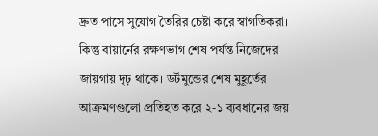দ্রুত পাসে সুযোগ তৈরির চেষ্টা করে স্বাগতিকরা। কিন্তু বায়ার্নের রক্ষণভাগ শেষ পর্যন্ত নিজেদের জায়গায় দৃঢ় থাকে। ডর্টমুন্ডের শেষ মুহূর্তের আক্রমণগুলো প্রতিহত করে ২-১ ব্যবধানের জয়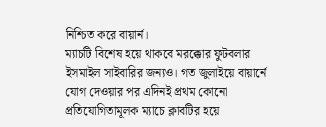নিশ্চিত করে বায়ার্ন।
ম্যাচটি বিশেষ হয়ে থাকবে মরক্কোর ফুটবলার ইসমাইল সাইবারির জন্যও। গত জুলাইয়ে বায়ার্নে যোগ দেওয়ার পর এদিনই প্রথম কোনো প্রতিযোগিতামূলক ম্যাচে ক্লাবটির হয়ে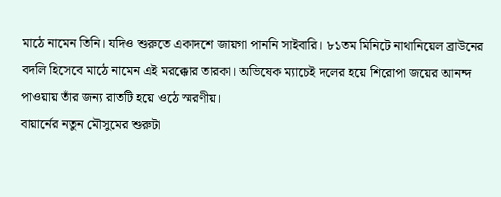মাঠে নামেন তিনি। যদিও শুরুতে একাদশে জায়গা পাননি সাইবারি। ৮১তম মিনিটে নাথানিয়েল ব্রাউনের বদলি হিসেবে মাঠে নামেন এই মরক্কোর তারকা। অভিষেক ম্যাচেই দলের হয়ে শিরোপা জয়ের আনন্দ পাওয়ায় তাঁর জন্য রাতটি হয়ে ওঠে স্মরণীয়।
বায়ার্নের নতুন মৌসুমের শুরুটা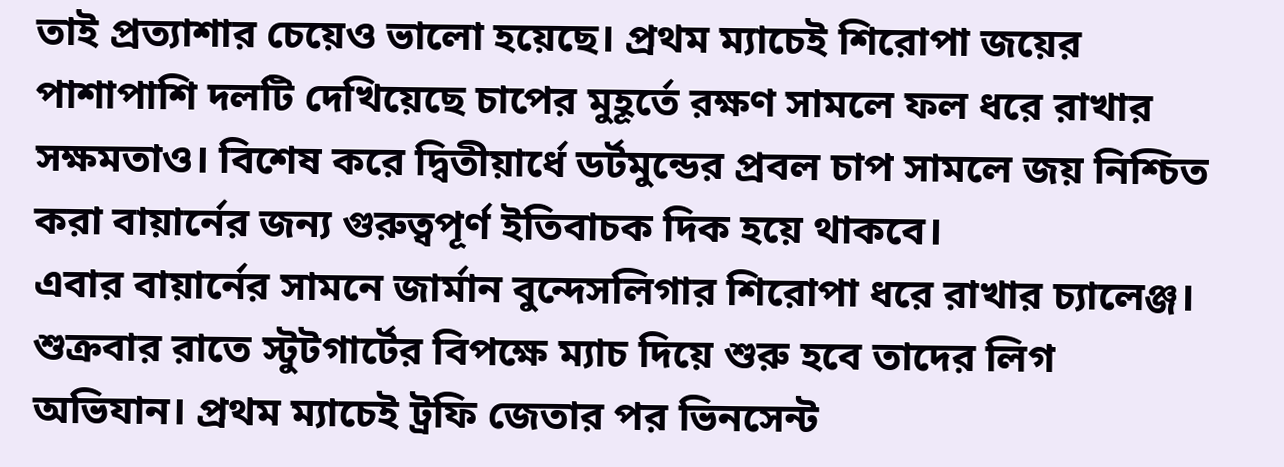তাই প্রত্যাশার চেয়েও ভালো হয়েছে। প্রথম ম্যাচেই শিরোপা জয়ের পাশাপাশি দলটি দেখিয়েছে চাপের মুহূর্তে রক্ষণ সামলে ফল ধরে রাখার সক্ষমতাও। বিশেষ করে দ্বিতীয়ার্ধে ডর্টমুন্ডের প্রবল চাপ সামলে জয় নিশ্চিত করা বায়ার্নের জন্য গুরুত্বপূর্ণ ইতিবাচক দিক হয়ে থাকবে।
এবার বায়ার্নের সামনে জার্মান বুন্দেসলিগার শিরোপা ধরে রাখার চ্যালেঞ্জ। শুক্রবার রাতে স্টুটগার্টের বিপক্ষে ম্যাচ দিয়ে শুরু হবে তাদের লিগ অভিযান। প্রথম ম্যাচেই ট্রফি জেতার পর ভিনসেন্ট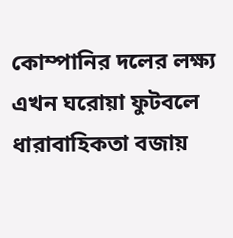কোম্পানির দলের লক্ষ্য এখন ঘরোয়া ফুটবলে ধারাবাহিকতা বজায়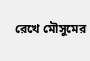রেখে মৌসুমের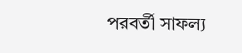পরবর্তী সাফল্য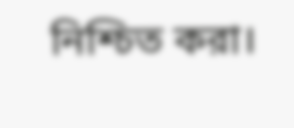নিশ্চিত করা।